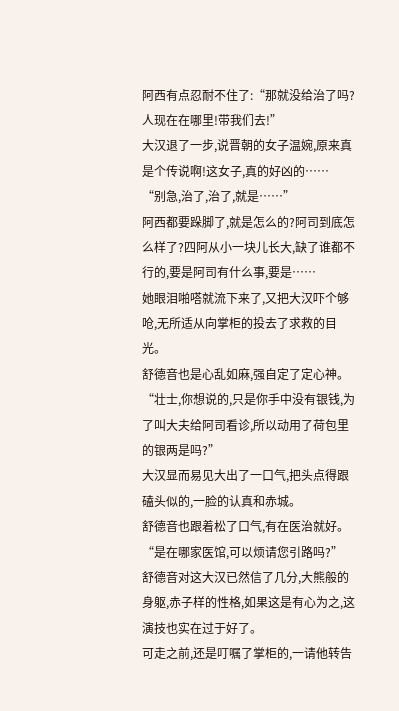阿西有点忍耐不住了:“那就没给治了吗?人现在在哪里!带我们去!”
大汉退了一步,说晋朝的女子温婉,原来真是个传说啊!这女子,真的好凶的……
“别急,治了,治了,就是……”
阿西都要跺脚了,就是怎么的?阿司到底怎么样了?四阿从小一块儿长大,缺了谁都不行的,要是阿司有什么事,要是……
她眼泪啪嗒就流下来了,又把大汉吓个够呛,无所适从向掌柜的投去了求救的目光。
舒德音也是心乱如麻,强自定了定心神。
“壮士,你想说的,只是你手中没有银钱,为了叫大夫给阿司看诊,所以动用了荷包里的银两是吗?”
大汉显而易见大出了一口气,把头点得跟磕头似的,一脸的认真和赤城。
舒德音也跟着松了口气,有在医治就好。
“是在哪家医馆,可以烦请您引路吗?”
舒德音对这大汉已然信了几分,大熊般的身躯,赤子样的性格,如果这是有心为之,这演技也实在过于好了。
可走之前,还是叮嘱了掌柜的,一请他转告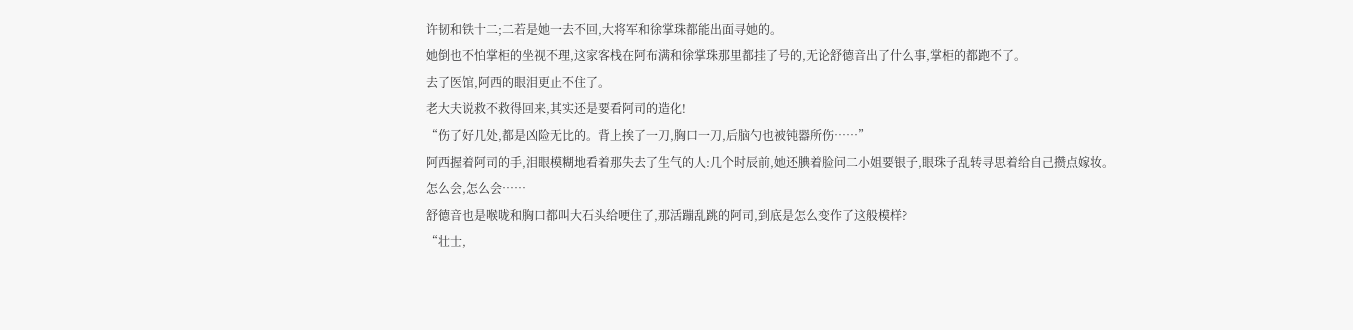许韧和铁十二;二若是她一去不回,大将军和徐掌珠都能出面寻她的。
她倒也不怕掌柜的坐视不理,这家客栈在阿布满和徐掌珠那里都挂了号的,无论舒德音出了什么事,掌柜的都跑不了。
去了医馆,阿西的眼泪更止不住了。
老大夫说救不救得回来,其实还是要看阿司的造化!
“伤了好几处,都是凶险无比的。背上挨了一刀,胸口一刀,后脑勺也被钝器所伤……”
阿西握着阿司的手,泪眼模糊地看着那失去了生气的人:几个时辰前,她还腆着脸问二小姐要银子,眼珠子乱转寻思着给自己攒点嫁妆。
怎么会,怎么会……
舒德音也是喉咙和胸口都叫大石头给哽住了,那活蹦乱跳的阿司,到底是怎么变作了这般模样?
“壮士,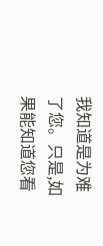我知道是为难了您。只是,如果能知道您看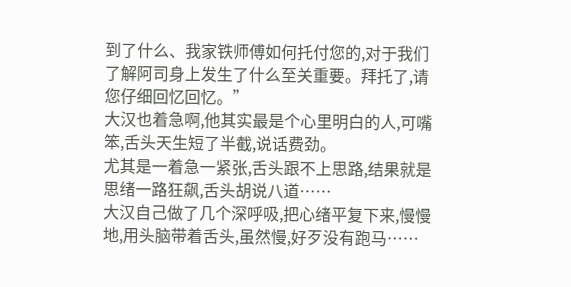到了什么、我家铁师傅如何托付您的,对于我们了解阿司身上发生了什么至关重要。拜托了,请您仔细回忆回忆。”
大汉也着急啊,他其实最是个心里明白的人,可嘴笨,舌头天生短了半截,说话费劲。
尤其是一着急一紧张,舌头跟不上思路,结果就是思绪一路狂飙,舌头胡说八道……
大汉自己做了几个深呼吸,把心绪平复下来,慢慢地,用头脑带着舌头,虽然慢,好歹没有跑马……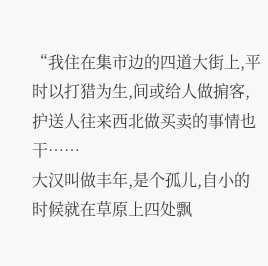“我住在集市边的四道大街上,平时以打猎为生,间或给人做掮客,护送人往来西北做买卖的事情也干……
大汉叫做丰年,是个孤儿,自小的时候就在草原上四处飘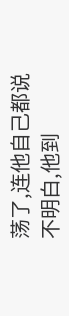荡了,连他自己都说不明白,他到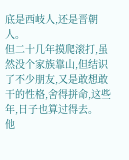底是西岐人,还是晋朝人。
但二十几年摸爬滚打,虽然没个家族靠山,但结识了不少朋友,又是敢想敢干的性格,舍得拼命,这些年,日子也算过得去。
他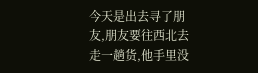今天是出去寻了朋友,朋友要往西北去走一趟货,他手里没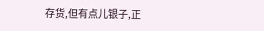存货,但有点儿银子,正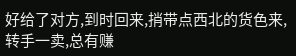好给了对方,到时回来,捎带点西北的货色来,转手一卖,总有赚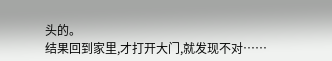头的。
结果回到家里,才打开大门,就发现不对……